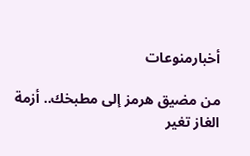أخبارمنوعات

من مضيق هرمز إلى مطبخك.. أزمة الغاز تغير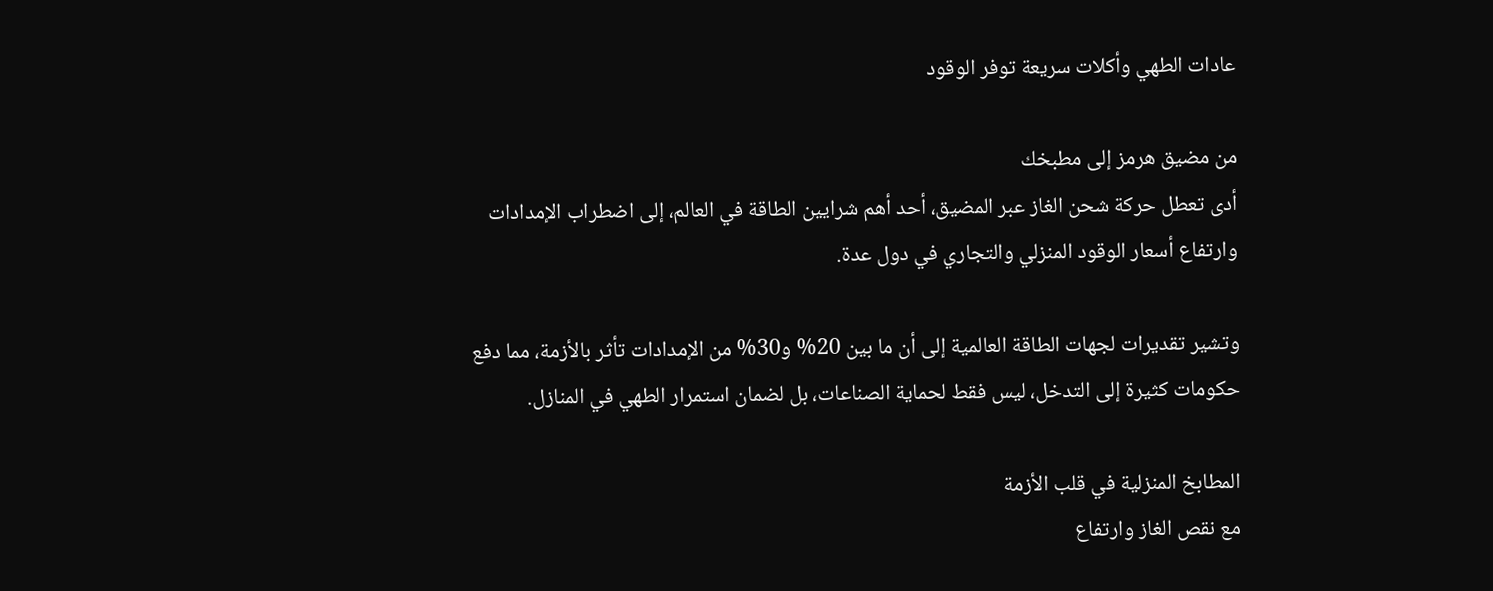عادات الطهي وأكلات سريعة توفر الوقود

من مضيق هرمز إلى مطبخك
أدى تعطل حركة شحن الغاز عبر المضيق، أحد أهم شرايين الطاقة في العالم، إلى اضطراب الإمدادات وارتفاع أسعار الوقود المنزلي والتجاري في دول عدة.

وتشير تقديرات لجهات الطاقة العالمية إلى أن ما بين 20% و30% من الإمدادات تأثر بالأزمة، مما دفع حكومات كثيرة إلى التدخل، ليس فقط لحماية الصناعات، بل لضمان استمرار الطهي في المنازل.

المطابخ المنزلية في قلب الأزمة
مع نقص الغاز وارتفاع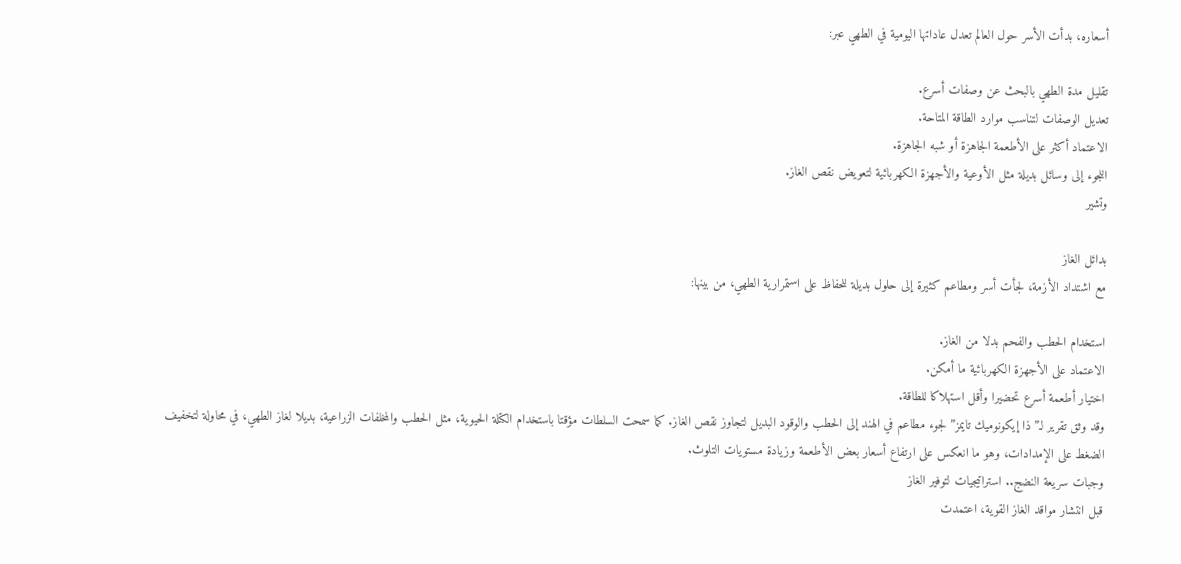أسعاره، بدأت الأسر حول العالم تعدل عاداتها اليومية في الطهي عبر:

تقليل مدة الطهي بالبحث عن وصفات أسرع.
تعديل الوصفات لتناسب موارد الطاقة المتاحة.
الاعتماد أكثر على الأطعمة الجاهزة أو شبه الجاهزة.
اللجوء إلى وسائل بديلة مثل الأوعية والأجهزة الكهربائية لتعويض نقص الغاز.
وتشير

بدائل الغاز
مع اشتداد الأزمة، لجأت أسر ومطاعم كثيرة إلى حلول بديلة للحفاظ على استمرارية الطهي، من بينها:

استخدام الحطب والفحم بدلا من الغاز.
الاعتماد على الأجهزة الكهربائية ما أمكن.
اختيار أطعمة أسرع تحضيرا وأقل استهلاكا للطاقة.
وقد وثق تقرير لـ”ذا إيكونوميك تايمز” لجوء مطاعم في الهند إلى الحطب والوقود البديل لتجاوز نقص الغاز. كما سمحت السلطات مؤقتا باستخدام الكتلة الحيوية، مثل الحطب والمخلفات الزراعية، بديلا لغاز الطهي، في محاولة لتخفيف الضغط على الإمدادات، وهو ما انعكس على ارتفاع أسعار بعض الأطعمة وزيادة مستويات التلوث.
وجبات سريعة النضج.. استراتيجيات لتوفير الغاز
قبل انتشار مواقد الغاز القوية، اعتمدت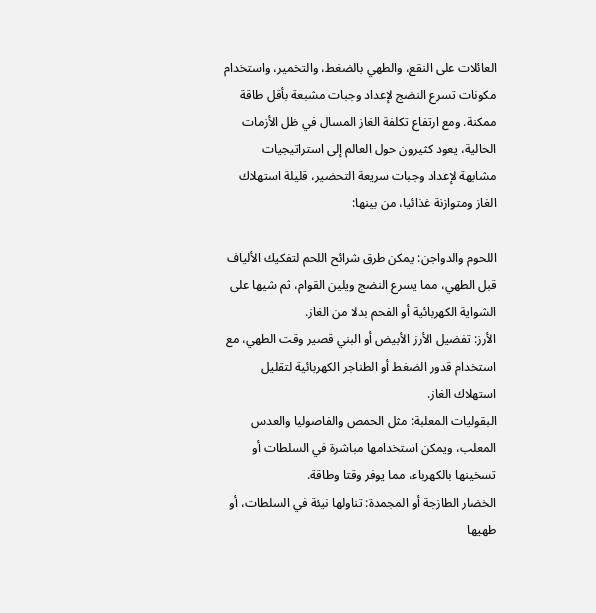العائلات على النقع، والطهي بالضغط، والتخمير، واستخدام مكونات تسرع النضج لإعداد وجبات مشبعة بأقل طاقة ممكنة. ومع ارتفاع تكلفة الغاز المسال في ظل الأزمات الحالية، يعود كثيرون حول العالم إلى استراتيجيات مشابهة لإعداد وجبات سريعة التحضير، قليلة استهلاك الغاز ومتوازنة غذائيا، من بينها:

اللحوم والدواجن: يمكن طرق شرائح اللحم لتفكيك الألياف قبل الطهي، مما يسرع النضج ويلين القوام، ثم شيها على الشواية الكهربائية أو الفحم بدلا من الغاز.
الأرز: تفضيل الأرز الأبيض أو البني قصير وقت الطهي، مع استخدام قدور الضغط أو الطناجر الكهربائية لتقليل استهلاك الغاز.
البقوليات المعلبة: مثل الحمص والفاصوليا والعدس المعلب، ويمكن استخدامها مباشرة في السلطات أو تسخينها بالكهرباء، مما يوفر وقتا وطاقة.
الخضار الطازجة أو المجمدة: تناولها نيئة في السلطات، أو طهيها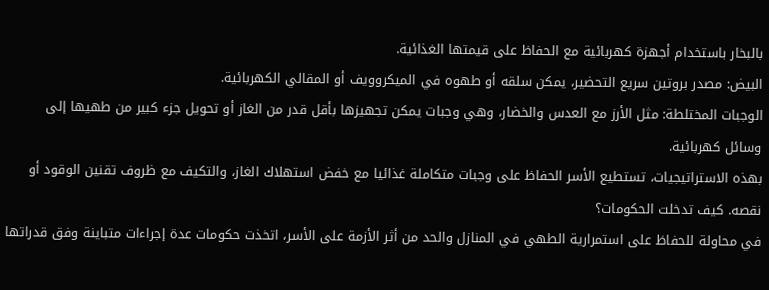بالبخار باستخدام أجهزة كهربائية مع الحفاظ على قيمتها الغذائية.
البيض: مصدر بروتين سريع التحضير، يمكن سلقه أو طهوه في الميكروويف أو المقالي الكهربائية.
الوجبات المختلطة: مثل الأرز مع العدس والخضار، وهي وجبات يمكن تجهيزها بأقل قدر من الغاز أو تحويل جزء كبير من طهيها إلى وسائل كهربائية.
بهذه الاستراتيجيات، تستطيع الأسر الحفاظ على وجبات متكاملة غذائيا مع خفض استهلاك الغاز، والتكيف مع ظروف تقنين الوقود أو نقصه. كيف تدخلت الحكومات؟
في محاولة للحفاظ على استمرارية الطهي في المنازل والحد من أثر الأزمة على الأسر، اتخذت حكومات عدة إجراءات متباينة وفق قدراتها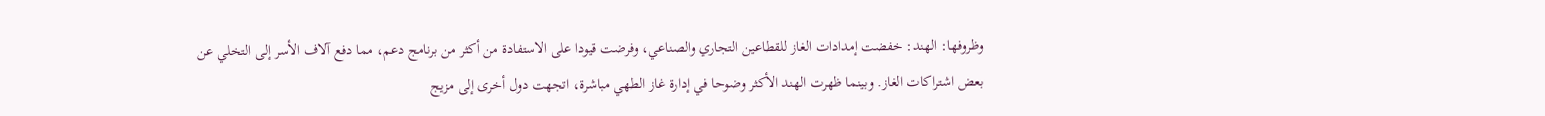وظروفها: الهند: خفضت إمدادات الغاز للقطاعين التجاري والصناعي، وفرضت قيودا على الاستفادة من أكثر من برنامج دعم، مما دفع آلاف الأسر إلى التخلي عن بعض اشتراكات الغاز. وبينما ظهرت الهند الأكثر وضوحا في إدارة غاز الطهي مباشرة، اتجهت دول أخرى إلى مزيج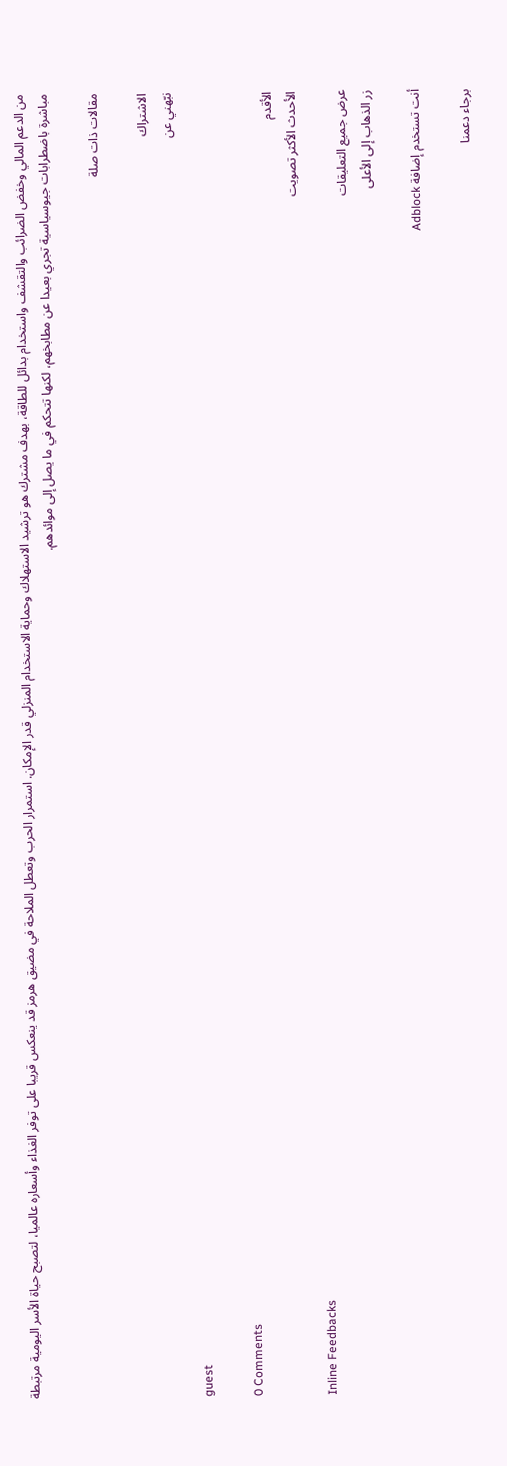من الدعم المالي وخفض الضرائب والتقشف واستخدام بدائل للطاقة، بهدف مشترك هو ترشيد الاستهلاك وحماية الاستخدام المنزلي قدر الإمكان. استمرار الحرب وتعطل الملاحة في مضيق هرمز قد ينعكس قريبا على توفر الغذاء وأسعاره عالميا، لتصبح حياة الأسر اليومية مرتبطة مباشرة باضطرابات جيوسياسية تجري بعيدا عن مطابخهم، لكنها تتحكم في ما يصل إلى موائدهم.

مقالات ذات صلة

الاشتراك
نبّهني عن
guest

0 Comments
الأقدم
الأحدث الأكثر تصويت
Inline Feedbacks
عرض جميع التعليقات
زر الذهاب إلى الأعلى

أنت تستخدم إضافة Adblock

برجاء دعمنا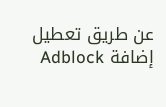عن طريق تعطيل إضافة Adblock